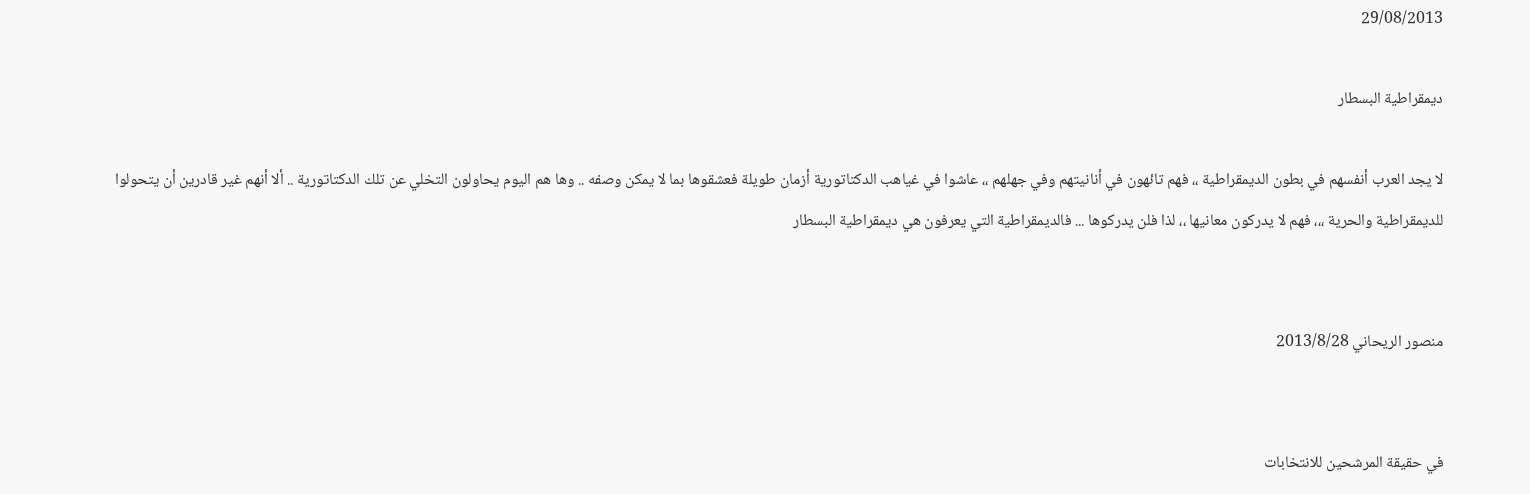29/08/2013

ديمقراطية البسطار

لا يجد العرب أنفسهم في بطون الديمقراطية ،، فهم تائهون في أنانيتهم وفي جهلهم ،، عاشوا في غياهب الدكتاتورية أزمان طويلة فعشقوها بما لا يمكن وصفه .. وها هم اليوم يحاولون التخلي عن تلك الدكتاتورية .. ألا أنهم غير قادرين أن يتحولوا للديمقراطية والحرية ،،، فهم لا يدركون معانيها ،، لذا فلن يدركوها ... فالديمقراطية التي يعرفون هي ديمقراطية البسطار


منصور الريحاني 2013/8/28


في حقيقة المرشحين للانتخابات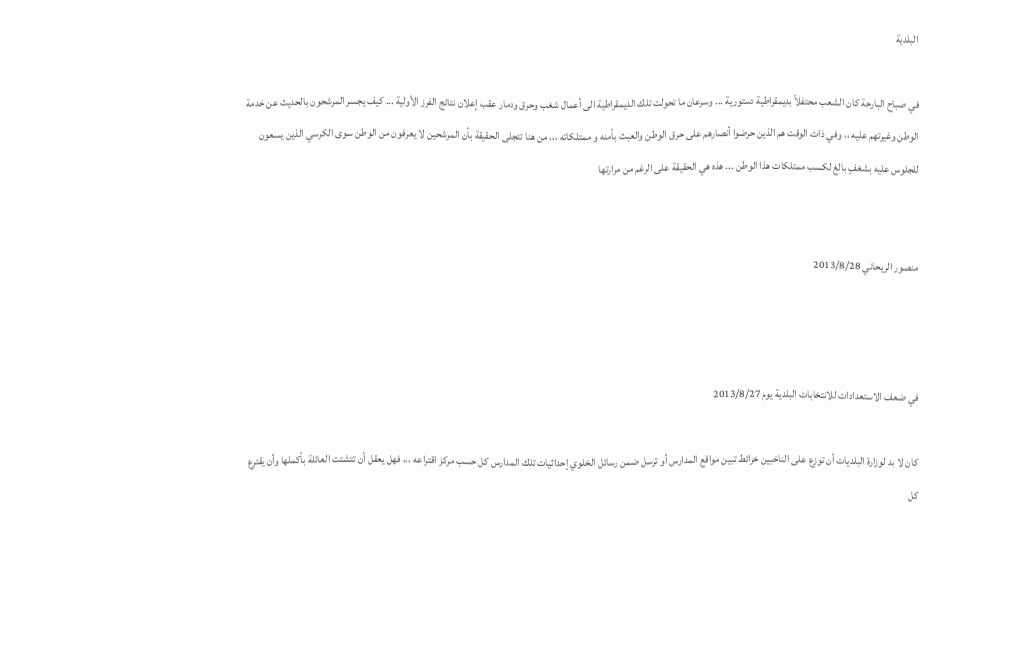البلدية

في صباح البارحة كان الشعب محتفلاً بديمقراطية دستورية ... وسرعان ما تحولت تلك الديمقراطية الى أعمال شغب وحرق ودمار عقب إعلان نتائج الفرز الأولية ... كيف يجسر المرشحون بالحديث عن خدمة الوطن وغيرتهم عليه ،، وفي ذات الوقت هم الذين حرضوا أنصارهم على حرق الوطن والعبث بأمنه و ممتلكاته ،،، من هنا تتجلى الحقيقة بأن المرشحين لا يعرفون من الوطن سوى الكرسي الذين يسعون للجلوس عليه بشغفٍ بالغ لكسب ممتلكات هذا الوطن ... هذه هي الحقيقة على الرغم من مرارتها


منصور الريحاني 2013/8/28



في ضعف الاستعدادات للانتخابات البلدية يوم 2013/8/27

كان لا بد لوزارة البلديات أن توزع على الناخبين خرائط تبين مواقع المدارس أو ترسل ضمن رسائل الخلوي إحداثيات تلك المدارس كل حسب مركز اقتراعه ،،، فهل يعقل أن تتشتت العائلة بأكملها وأن يقترع كل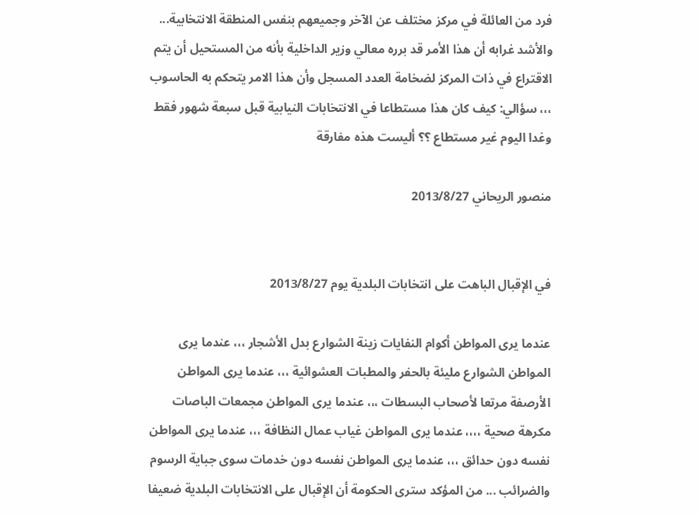فرد من العائلة في مركز مختلف عن الآخر وجميعهم بنفس المنطقة الانتخابية... والأشد غرابه أن هذا الأمر قد برره معالي وزير الداخلية بأنه من المستحيل أن يتم الاقتراع في ذات المركز لضخامة العدد المسجل وأن هذا الامر يتحكم به الحاسوب ،،، سؤالي: كيف كان هذا مستطاعا في الانتخابات النيابية قبل سبعة شهور فقط وغدا اليوم غير مستطاع ؟؟ أليست هذه مفارقة

منصور الريحاني 2013/8/27


في الإقبال الباهت على انتخابات البلدية يوم 2013/8/27

عندما يرى المواطن أكوام النفايات زينة الشوارع بدل الأشجار ،،، عندما يرى المواطن الشوارع مليئة بالحفر والمطبات العشوائية ،،، عندما يرى المواطن الأرصفة مرتعا لأصحاب البسطات ،،، عندما يرى المواطن مجمعات الباصات مكرهة صحية ،،،، عندما يرى المواطن غياب عمال النظافة ،،، عندما يرى المواطن نفسه دون حدائق ،،، عندما يرى المواطن نفسه دون خدمات سوى جباية الرسوم والضرائب ... من المؤكد سترى الحكومة أن الإقبال على الانتخابات البلدية ضعيفا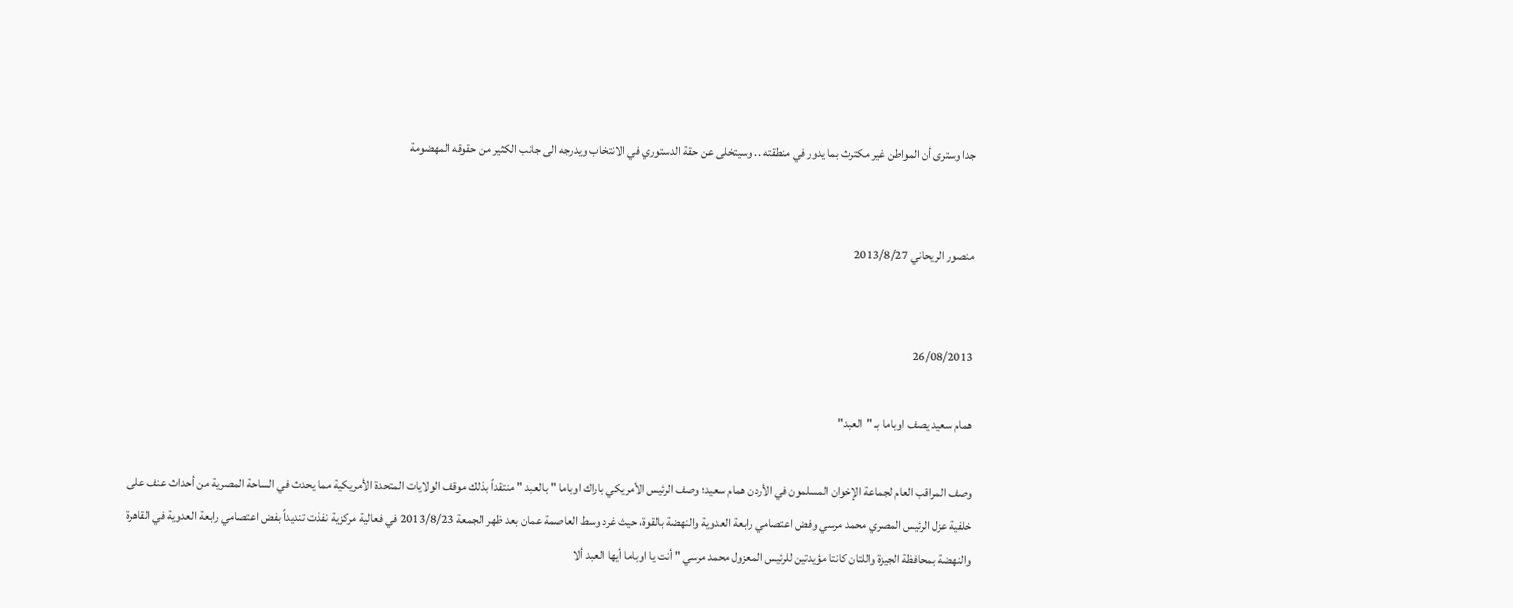جدا وسترى أن المواطن غير مكترث بما يدور في منطقته .. وسيتخلى عن حقة الدستوري في الانتخاب ويدرجه الى جانب الكثير من حقوقه المهضومة


منصور الريحاني 2013/8/27


26/08/2013

همام سعيد يصف اوباما بـ "العبد"

وصف المراقب العام لجماعة الإخوان المسلمون في الأردن همام سعيد؛ وصف الرئيس الأمريكي باراك اوباما " بالعبد " منتقداً بذلك موقف الولايات المتحدة الأمريكية مما يحدث في الساحة المصرية من أحداث عنف على خلفية عزل الرئيس المصري محمد مرسي وفض اعتصامي رابعة العدوية والنهضة بالقوة، حيث غرد وسط العاصمة عمان بعد ظهر الجمعة 2013/8/23 في فعالية مركزية نفذت تنديداً بفض اعتصامي رابعة العدوية في القاهرة والنهضة بمحافظة الجيزة واللتان كانتا مؤيدتين للرئيس المعزول محمد مرسي " أنت يا اوباما أيها العبد ألا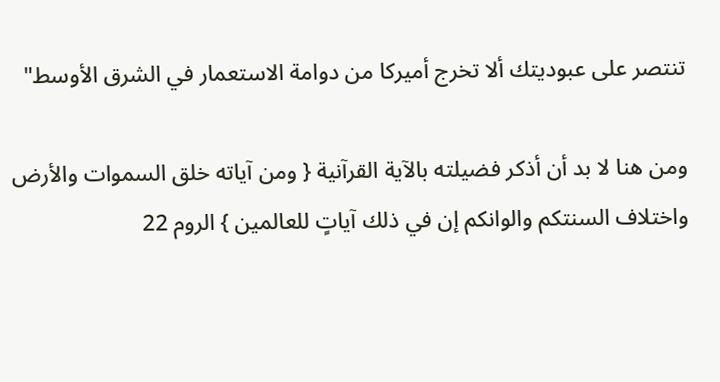تنتصر على عبوديتك ألا تخرج أميركا من دوامة الاستعمار في الشرق الأوسط"

ومن هنا لا بد أن أذكر فضيلته بالآية القرآنية { ومن آياته خلق السموات والأرض واختلاف السنتكم والوانكم إن في ذلك آياتٍ للعالمين } الروم 22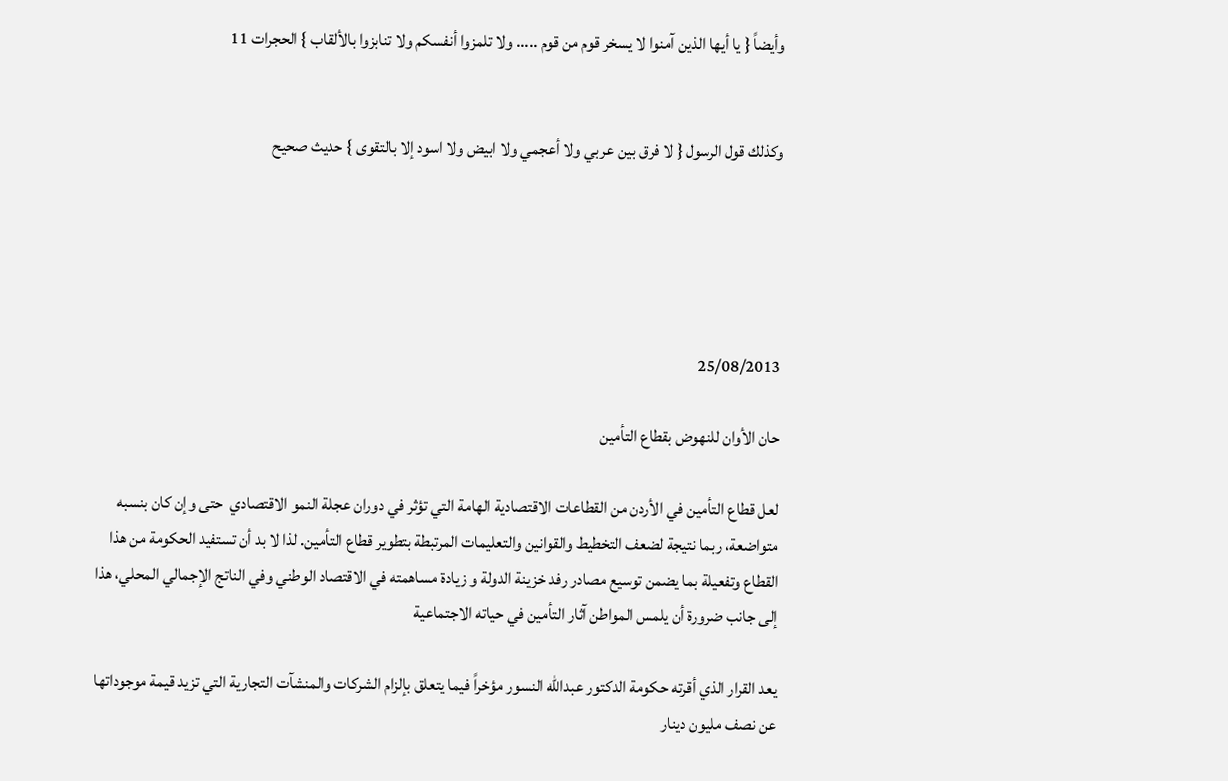وأيضاً { يا أيها الذين آمنوا لا يسخر قوم من قوم ..... ولا تلمزوا أنفسكم ولا تنابزوا بالألقاب } الحجرات 11


وكذلك قول الرسول { لا فرق بين عربي ولا أعجمي ولا ابيض ولا اسود إلا بالتقوى } حديث صحيح





25/08/2013

حان الأوان للنهوض بقطاع التأمين

لعل قطاع التأمين في الأردن من القطاعات الاقتصادية الهامة التي تؤثر في دوران عجلة النمو الاقتصادي  حتى وإن كان بنسبه متواضعة، ربما نتيجة لضعف التخطيط والقوانين والتعليمات المرتبطة بتطوير قطاع التأمين. لذا لا بد أن تستفيد الحكومة من هذا القطاع وتفعيلة بما يضمن توسيع مصادر رفد خزينة الدولة و زيادة مساهمته في الاقتصاد الوطني وفي الناتج الإجمالي المحلي، هذا إلى جانب ضرورة أن يلمس المواطن آثار التأمين في حياته الاجتماعية

يعد القرار الذي أقرته حكومة الدكتور عبدالله النسور مؤخراً فيما يتعلق بإلزام الشركات والمنشآت التجارية التي تزيد قيمة موجوداتها عن نصف مليون دينار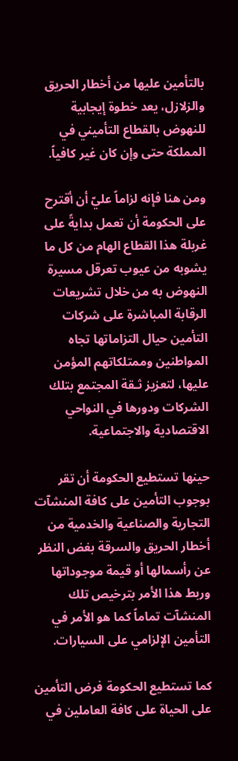بالتأمين عليها من أخطار الحريق والزلازل، يعد خطوة إيجابية للنهوض بالقطاع التأميني في المملكة حتى وإن كان غير كافياً.

ومن هنا فإنه لزاماً عليّ أن أقترح على الحكومة أن تعمل بدايةً على غربلة هذا القطاع الهام من كل ما يشوبه من عيوب تعرقل مسيرة النهوض به من خلال تشريعات الرقابة المباشرة على شركات التأمين حيال التزاماتها تجاه المواطنين وممتلكاتهم المؤمن عليها، لتعزيز ثـقة المجتمع بتلك الشركات ودورها في النواحي الاقتصادية والاجتماعية.

حينها تستطيع الحكومة أن تقر بوجوب التأمين على كافة المنشآت التجارية والصناعية والخدمية من أخطار الحريق والسرقة بغض النظر عن رأسمالها أو قيمة موجوداتها وربط هذا الأمر بترخيص تلك المنشآت تماماً كما هو الأمر في التأمين الإلزامي على السيارات.

كما تستطيع الحكومة فرض التأمين على الحياة على كافة العاملين في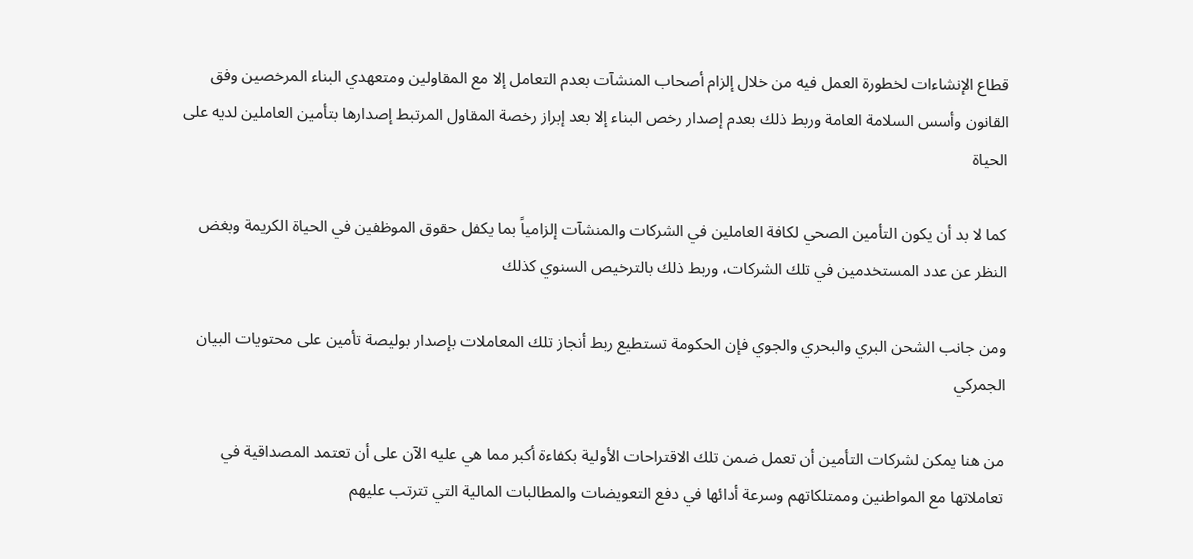قطاع الإنشاءات لخطورة العمل فيه من خلال إلزام أصحاب المنشآت بعدم التعامل إلا مع المقاولين ومتعهدي البناء المرخصين وفق القانون وأسس السلامة العامة وربط ذلك بعدم إصدار رخص البناء إلا بعد إبراز رخصة المقاول المرتبط إصدارها بتأمين العاملين لديه على الحياة

كما لا بد أن يكون التأمين الصحي لكافة العاملين في الشركات والمنشآت إلزامياً بما يكفل حقوق الموظفين في الحياة الكريمة وبغض النظر عن عدد المستخدمين في تلك الشركات، وربط ذلك بالترخيص السنوي كذلك

ومن جانب الشحن البري والبحري والجوي فإن الحكومة تستطيع ربط أنجاز تلك المعاملات بإصدار بوليصة تأمين على محتويات البيان الجمركي

من هنا يمكن لشركات التأمين أن تعمل ضمن تلك الاقتراحات الأولية بكفاءة أكبر مما هي عليه الآن على أن تعتمد المصداقية في تعاملاتها مع المواطنين وممتلكاتهم وسرعة أدائها في دفع التعويضات والمطالبات المالية التي تترتب عليهم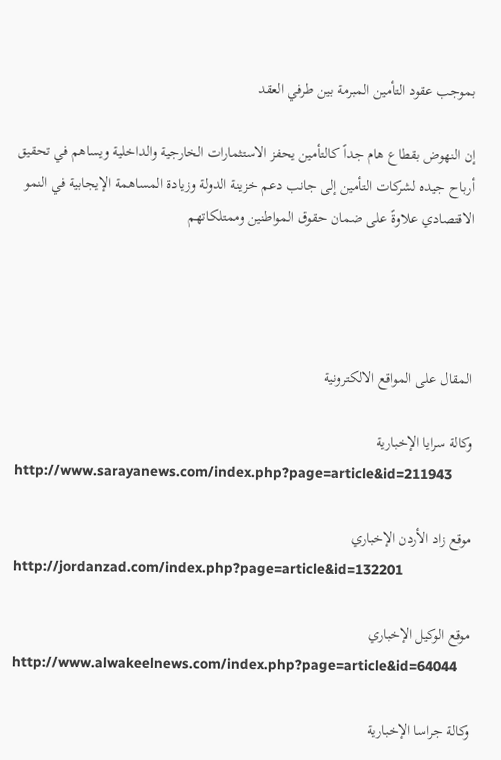بموجب عقود التأمين المبرمة بين طرفي العقد

إن النهوض بقطاع هام جداً كالتأمين يحفز الاستثمارات الخارجية والداخلية ويساهم في تحقيق أرباح جيده لشركات التأمين إلى جانب دعم خزينة الدولة وزيادة المساهمة الإيجابية في النمو الاقتصادي علاوةً على ضمان حقوق المواطنين وممتلكاتهم




المقال على المواقع الالكترونية

وكالة سرايا الإخبارية
http://www.sarayanews.com/index.php?page=article&id=211943

موقع زاد الأردن الإخباري
http://jordanzad.com/index.php?page=article&id=132201

موقع الوكيل الإخباري
http://www.alwakeelnews.com/index.php?page=article&id=64044

وكالة جراسا الإخبارية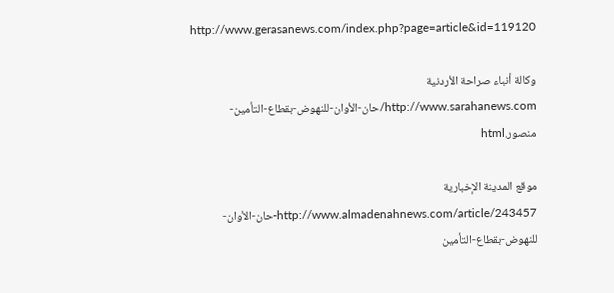http://www.gerasanews.com/index.php?page=article&id=119120

وكالة أنباء صراحة الأردنية
http://www.sarahanews.com/حان-الأوان-للنهوض-بقطاع-التأمين-منصور.html

موقع المدينة الإخبارية
http://www.almadenahnews.com/article/243457-حان-الأوان-للنهوض-بقطاع-التأمين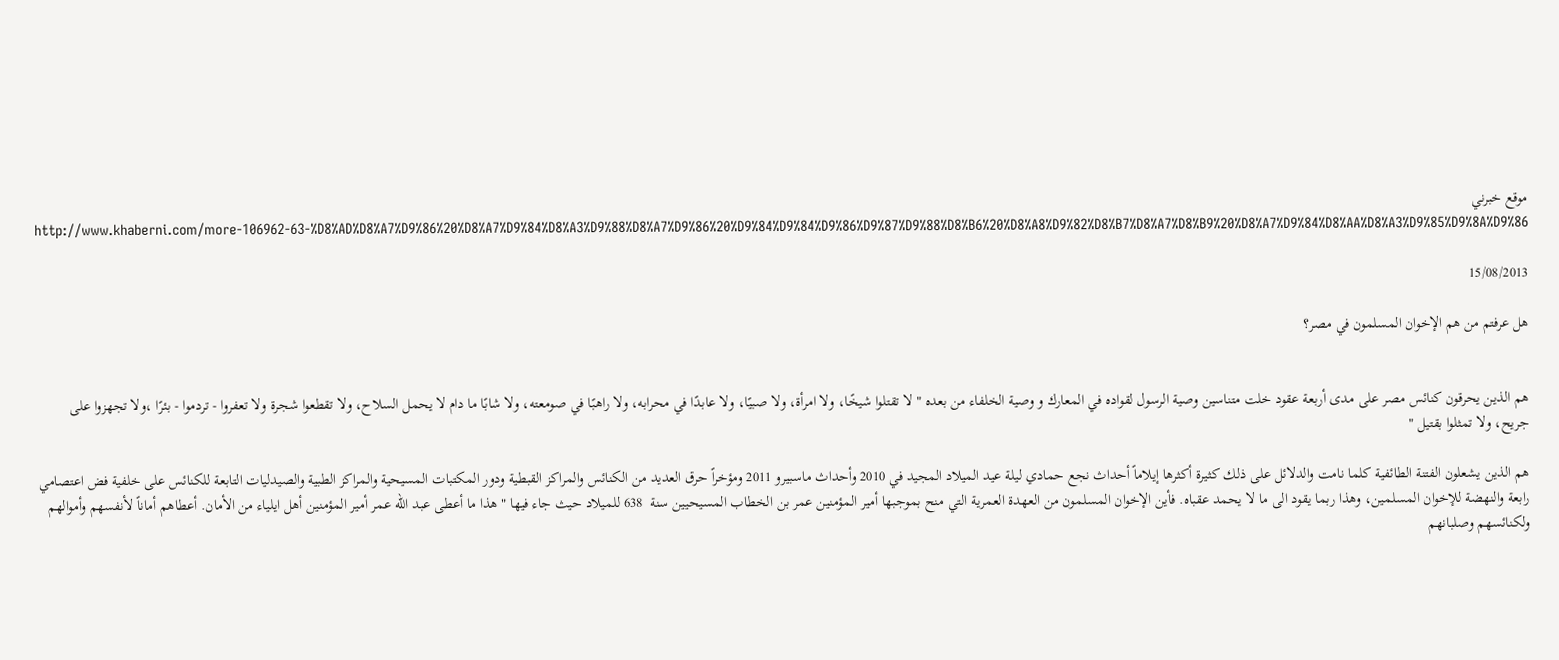موقع خبرني
http://www.khaberni.com/more-106962-63-%D8%AD%D8%A7%D9%86%20%D8%A7%D9%84%D8%A3%D9%88%D8%A7%D9%86%20%D9%84%D9%84%D9%86%D9%87%D9%88%D8%B6%20%D8%A8%D9%82%D8%B7%D8%A7%D8%B9%20%D8%A7%D9%84%D8%AA%D8%A3%D9%85%D9%8A%D9%86

15/08/2013

هل عرفتم من هم الإخوان المسلمون في مصر؟


هم الذين يحرقون كنائس مصر على مدى أربعة عقود خلت متناسين وصية الرسول لقواده في المعارك و وصية الخلفاء من بعده " لا تقتلوا شيخًا، ولا امرأة، ولا صبيًا، ولا عابدًا في محرابه، ولا راهبًا في صومعته، ولا شابًا ما دام لا يحمل السلاح، ولا تقطعوا شجرة ولا تعفروا - تردموا - بئرًا ،ولا تجهزوا على جريح، ولا تمثلوا بقتيل "

هم الذين يشعلون الفتنة الطائفية كلما نامت والدلائل على ذلك كثيرة أكثرها إيلاماً أحداث نجع حمادي ليلة عيد الميلاد المجيد في 2010 وأحداث ماسبيرو 2011 ومؤخراً حرق العديد من الكنائس والمراكز القبطية ودور المكتبات المسيحية والمراكز الطبية والصيدليات التابعة للكنائس على خلفية فض اعتصامي رابعة والنهضة للإخوان المسلمين، وهذا ربما يقود الى ما لا يحمد عقباه. فأين الإخوان المسلمون من العهدة العمرية التي منح بموجبها أمير المؤمنين عمر بن الخطاب المسيحيين سنة  638 للميلاد حيث جاء فيها " هذا ما أعطى عبد الله عمر أمير المؤمنين أهل ايلياء من الأمان. أعطاهم أماناً لأنفسهم وأموالهم ولكنائسهم وصلبانهم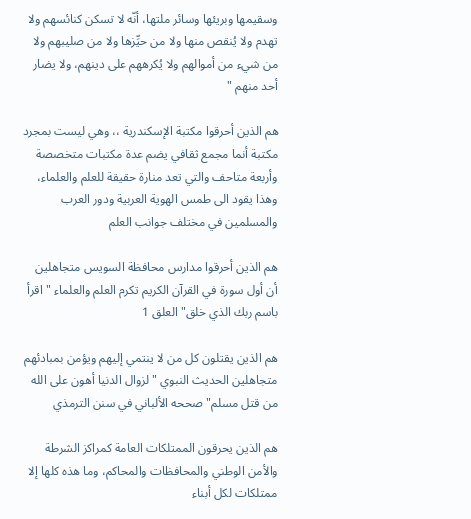وسقيمها وبريئها وسائر ملتها، أنّه لا تسكن كنائسهم ولا تهدم ولا يُنقص منها ولا من حيِّزها ولا من صليبهم ولا من شيء من أموالهم ولا يُكرههم على دينهم، ولا يضار أحد منهم "

هم الذين أحرقوا مكتبة الإسكندرية ،، وهي ليست بمجرد مكتبة أنما مجمع ثقافي يضم عدة مكتبات متخصصة وأربعة متاحف والتي تعد منارة حقيقة للعلم والعلماء، وهذا يقود الى طمس الهوية العربية ودور العرب والمسلمين في مختلف جوانب العلم

هم الذين أحرقوا مدارس محافظة السويس متجاهلين أن أول سورة في القرآن الكريم تكرم العلم والعلماء " اقرأ باسم ربك الذي خلق" العلق 1

هم الذين يقتلون كل من لا ينتمي إليهم ويؤمن بمبادئهم متجاهلين الحديث النبوي " لزوال الدنيا أهون على الله من قتل مسلم" صححه الألباني في سنن الترمذي

هم الذين يحرقون الممتلكات العامة كمراكز الشرطة والأمن الوطني والمحافظات والمحاكم، وما هذه كلها إلا ممتلكات لكل أبناء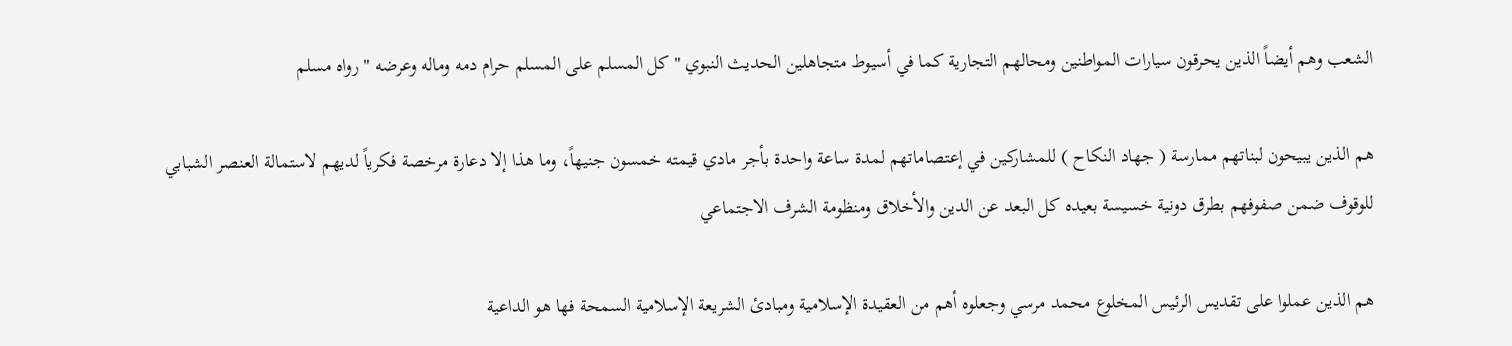الشعب وهم أيضاً الذين يحرقون سيارات المواطنين ومحالهم التجارية كما في أسيوط متجاهلين الحديث النبوي " كل المسلم على المسلم حرام دمه وماله وعرضه " رواه مسلم

هم الذين يبيحون لبناتهم ممارسة ( جهاد النكاح ) للمشاركين في إعتصاماتهم لمدة ساعة واحدة بأجر مادي قيمته خمسون جنيهاً، وما هذا إلا دعارة مرخصة فكرياً لديهم لاستمالة العنصر الشبابي للوقوف ضمن صفوفهم بطرق دونية خسيسة بعيده كل البعد عن الدين والأخلاق ومنظومة الشرف الاجتماعي

هم الذين عملوا على تقديس الرئيس المخلوع محمد مرسي وجعلوه أهم من العقيدة الإسلامية ومبادئ الشريعة الإسلامية السمحة فها هو الداعية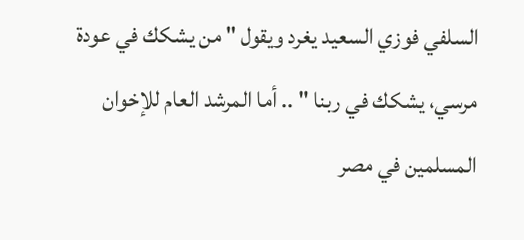السلفي فوزي السعيد يغرد ويقول " من يشكك في عودة مرسي، يشكك في ربنا " .. أما المرشد العام للإخوان المسلمين في مصر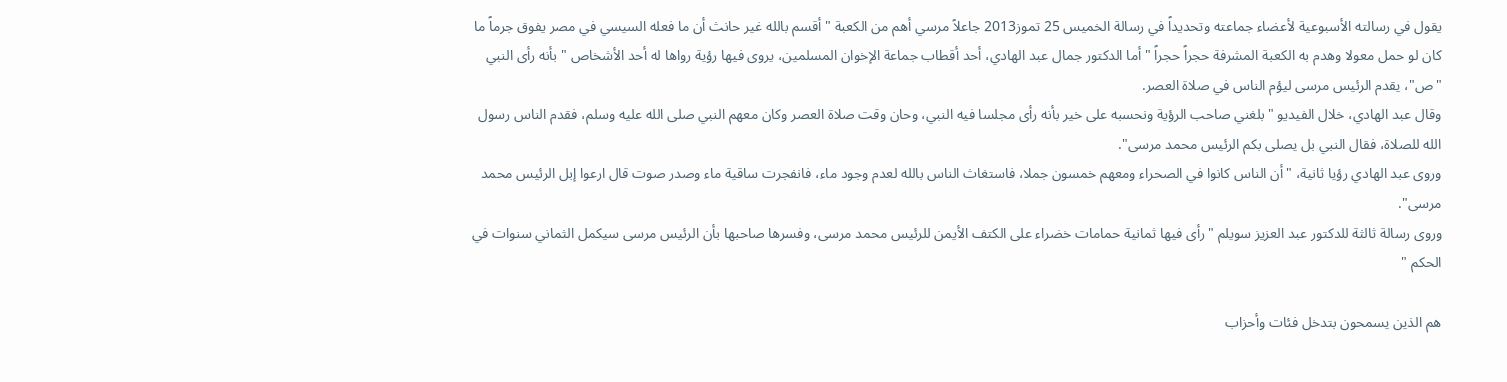يقول في رسالته الأسبوعية لأعضاء جماعته وتحديداً في رسالة الخميس 25 تموز2013 جاعلاً مرسي أهم من الكعبة " أقسم بالله غير حانث أن ما فعله السيسي في مصر يفوق جرماً ما كان لو حمل معولا وهدم به الكعبة المشرفة حجراً حجراً " أما الدكتور جمال عبد الهادي، أحد أقطاب جماعة الإخوان المسلمين، يروى فيها رؤية رواها له أحد الأشخاص " بأنه رأى النبي "ص"، يقدم الرئيس مرسى ليؤم الناس في صلاة العصر.
وقال عبد الهادي، خلال الفيديو "بلغني صاحب الرؤية ونحسبه على خير بأنه رأى مجلسا فيه النبي، وحان وقت صلاة العصر وكان معهم النبي صلى الله عليه وسلم، فقدم الناس رسول الله للصلاة، فقال النبي بل يصلى بكم الرئيس محمد مرسى".
وروى عبد الهادي رؤيا ثانية، "أن الناس كانوا في الصحراء ومعهم خمسون جملا، فاستغاث الناس بالله لعدم وجود ماء، فانفجرت ساقية ماء وصدر صوت قال ارعوا إبل الرئيس محمد مرسى".
وروى رسالة ثالثة للدكتور عبد العزيز سويلم "رأى فيها ثمانية حمامات خضراء على الكتف الأيمن للرئيس محمد مرسى، وفسرها صاحبها بأن الرئيس مرسى سيكمل الثماني سنوات في الحكم "

هم الذين يسمحون بتدخل فئات وأحزاب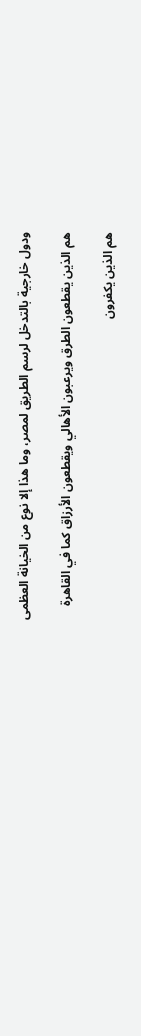ودول خارجية بالتدخل لرسم الطريق لمصر، وما هذا إلا نوع من الخيانة العظمى

هم الذين يقطعون الطرق ويرعبون الأهالي ويقطعون الأرزاق كما في القاهرة

هم الذين يكفرون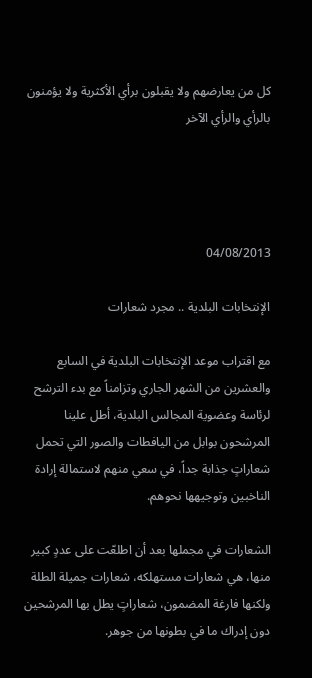كل من يعارضهم ولا يقبلون برأي الأكثرية ولا يؤمنون بالرأي والرأي الآخر




04/08/2013

الإنتخابات البلدية .. مجرد شعارات

مع اقتراب موعد الإنتخابات البلدية في السابع والعشرين من الشهر الجاري وتزامناً مع بدء الترشح لرئاسة وعضوية المجالس البلدية، أطل علينا المرشحون بوابل من اليافطات والصور التي تحمل شعاراتٍ جذابة جداً، في سعي منهم لاستمالة إرادة الناخبين وتوجيهها نحوهم.

الشعارات في مجملها بعد أن اطلعّت على عددٍ كبير منها، هي شعارات مستهلكه، شعارات جميلة الطلة ولكنها فارغة المضمون، شعاراتٍ يطل بها المرشحين دون إدراك ما في بطونها من جوهر.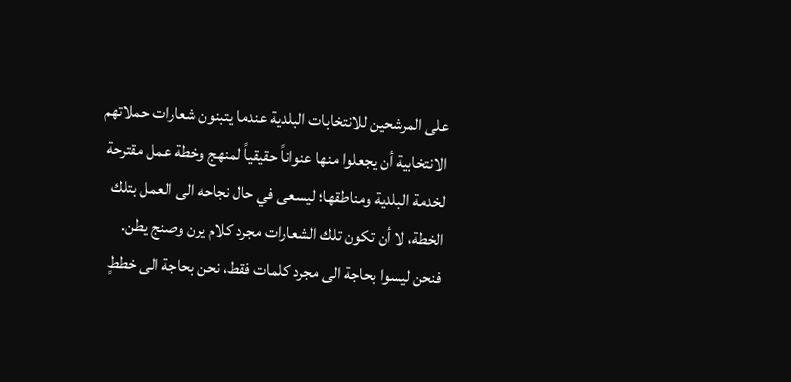على المرشحين للانتخابات البلدية عندما يتبنون شعارات حملاتهم الانتخابية أن يجعلوا منها عنواناً حقيقياً لمنهج وخطة عمل مقترحة لخدمة البلدية ومناطقها؛ ليسعى في حال نجاحه الى العمل بتلك الخطة، لا أن تكون تلك الشعارات مجرد كلام يرن وصنج يطن. فنحن ليسوا بحاجة الى مجرد كلمات فقط، نحن بحاجة الى خططٍ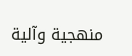منهجية وآلية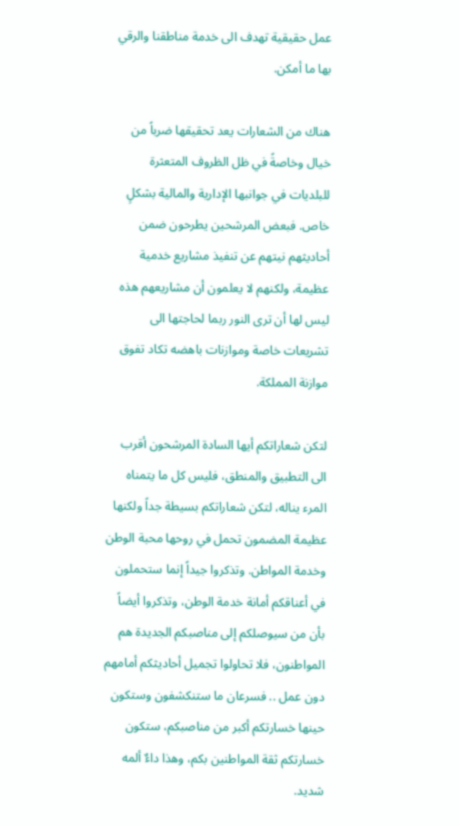عمل حقيقية تهدف الى خدمة مناطقنا والرقي بها ما أمكن.

هناك من الشعارات يعد تحقيقها ضرباً من خيال وخاصةً في ظل الظروف المتعثرة للبلديات في جوانبها الإدارية والمالية بشكلٍ خاص. فبعض المرشحين يطرحون ضمن أحاديثهم نيتهم عن تنفيذ مشاريع خدمية عظيمة، ولكنهم لا يعلمون أن مشاريعهم هذه ليس لها أن ترى النور ربما لحاجتها الى تشريعات خاصة وموازنات باهضه تكاد تفوق موازنة المملكة.

لتكن شعاراتكم أيها السادة المرشحون أقرب الى التطبيق والمنطق، فليس كل ما يتمناه المرء يناله، لتكن شعاراتكم بسيطة جداً ولكنها عظيمة المضمون تحمل في روحها محبة الوطن وخدمة المواطن. وتذكروا جيداً إنما ستحملون في أعناقكم أمانة خدمة الوطن، وتذكروا أيضاً بأن من سيوصلكم إلى مناصبكم الجديدة هم المواطنون، فلا تحاولوا تجميل أحاديثكم أمامهم دون عمل .. فسرعان ما ستنكشفون وستكون حينها خسارتكم أكبر من مناصبكم، ستكون خسارتكم ثقة المواطنين بكم، وهذا داءٌ ألمه شديد.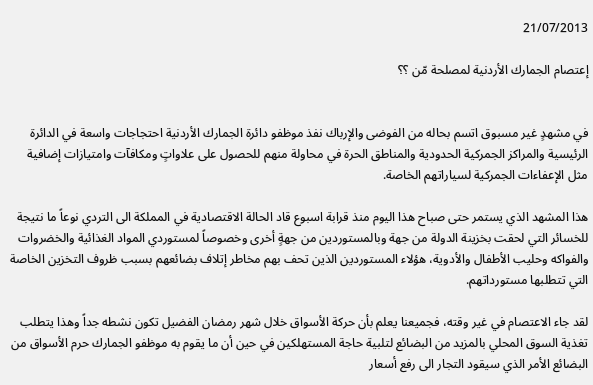21/07/2013

إعتصام الجمارك الأردنية لمصلحة مّن ؟؟


في مشهدٍ غير مسبوق اتسم بحاله من الفوضى والإرباك نفذ موظفو دائرة الجمارك الأردنية احتجاجات واسعة في الدائرة الرئيسية والمراكز الجمركية الحدودية والمناطق الحرة في محاولة منهم للحصول على علاواتٍ ومكافآت وامتيازات إضافية مثل الإعفاءات الجمركية لسياراتهم الخاصة.

هذا المشهد الذي يستمر حتى صباح هذا اليوم منذ قرابة اسبوع قاد الحالة الاقتصادية في المملكة الى التردي نوعاً ما نتيجة للخسائر التي لحقت بخزينة الدولة من جهة وبالمستوردين من جهةٍ أخرى وخصوصاً لمستوردي المواد الغذائية والخضروات والفواكه وحليب الأطفال والأدوية، هؤلاء المستوردين الذين تحف بهم مخاطر إتلاف بضائعهم بسبب ظروف التخزين الخاصة التي تتطلبها مستورداتهم.

لقد جاء الاعتصام في غير وقته، فجميعنا يعلم بأن حركة الأسواق خلال شهر رمضان الفضيل تكون نشطه جداً وهذا يتطلب تغذية السوق المحلي بالمزيد من البضائع لتلبية حاجة المستهلكين في حين أن ما يقوم به موظفو الجمارك حرم الأسواق من البضائع الأمر الذي سيقود التجار الى رفع أسعار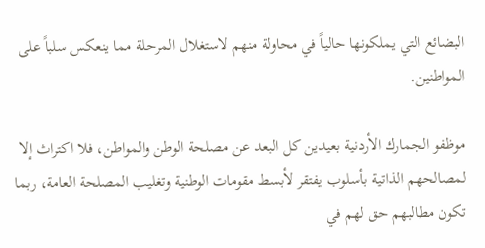البضائع التي يملكونها حالياً في محاولة منهم لاستغلال المرحلة مما ينعكس سلباً على المواطنين.

موظفو الجمارك الأردنية بعيدين كل البعد عن مصلحة الوطن والمواطن، فلا اكتراث إلا لمصالحهم الذاتية بأسلوب يفتقر لأبسط مقومات الوطنية وتغليب المصلحة العامة، ربما تكون مطالبهم حق لهم في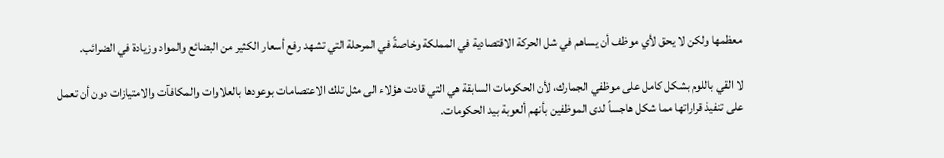معظمها ولكن لا يحق لأي موظف أن يساهم في شل الحركة الاقتصادية في المملكة وخاصةً في المرحلة التي تشهد رفع أسعار الكثير من البضائع والمواد وزيادة في الضرائب.

لا القي باللوم بشكل كامل على موظفي الجمارك، لأن الحكومات السابقة هي التي قادت هؤلاء الى مثل تلك الاعتصامات بوعودها بالعلاوات والمكافآت والامتيازات دون أن تعمل على تنفيذ قراراتها مما شكل هاجساً لدى الموظفين بأنهم ألعوبة بيد الحكومات.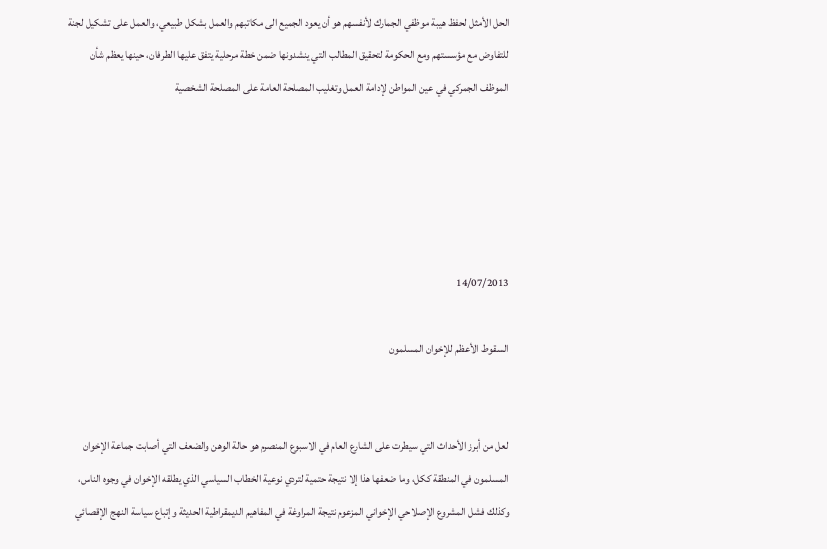الحل الأمثل لحفظ هيبة موظفي الجمارك لأنفسهم هو أن يعود الجميع الى مكاتبهم والعمل بشكل طبيعي، والعمل على تشكيل لجنة للتفاوض مع مؤسستهم ومع الحكومة لتحقيق المطالب التي ينشدونها ضمن خطة مرحلية يتفق عليها الطرفان، حينها يعظم شأن الموظف الجمركي في عين المواطن لإدامة العمل وتغليب المصلحة العامة على المصلحة الشخصية





14/07/2013

السقوط الأعظم للإخوان المسلمون


لعل من أبرز الأحداث التي سيطرت على الشارع العام في الاسبوع المنصرم هو حالة الوهن والضعف التي أصابت جماعة الإخوان المسلمون في المنطقة ككل، وما ضعفها هذا إلا نتيجة حتمية لتردي نوعية الخطاب السياسي الذي يطلقه الإخوان في وجوه الناس، وكذلك فشل المشروع الإصلاحي الإخواني المزعوم نتيجة المراوغة في المفاهيم الديمقراطية الحديثة وإتباع سياسة النهج الإقصائي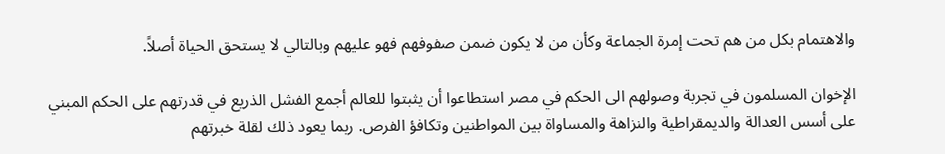والاهتمام بكل من هم تحت إمرة الجماعة وكأن من لا يكون ضمن صفوفهم فهو عليهم وبالتالي لا يستحق الحياة أصلاً.

الإخوان المسلمون في تجربة وصولهم الى الحكم في مصر استطاعوا أن يثبتوا للعالم أجمع الفشل الذريع في قدرتهم على الحكم المبني على أسس العدالة والديمقراطية والنزاهة والمساواة بين المواطنين وتكافؤ الفرص. ربما يعود ذلك لقلة خبرتهم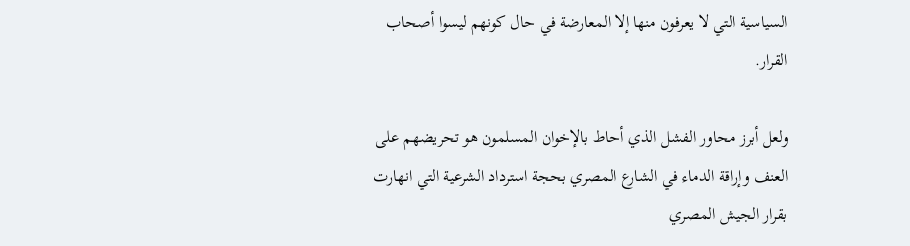السياسية التي لا يعرفون منها إلا المعارضة في حال كونهم ليسوا أصحاب القرار.

ولعل أبرز محاور الفشل الذي أحاط بالإخوان المسلمون هو تحريضهم على العنف وإراقة الدماء في الشارع المصري بحجة استرداد الشرعية التي انهارت بقرار الجيش المصري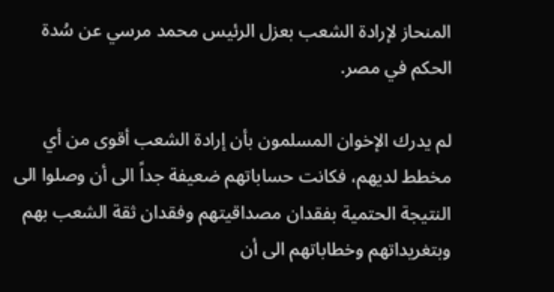المنحاز لإرادة الشعب بعزل الرئيس محمد مرسي عن سُدة الحكم في مصر.

لم يدرك الإخوان المسلمون بأن إرادة الشعب أقوى من أي مخطط لديهم، فكانت حساباتهم ضعيفة جداً الى أن وصلوا الى النتيجة الحتمية بفقدان مصداقيتهم وفقدان ثقة الشعب بهم وبتغريداتهم وخطاباتهم الى أن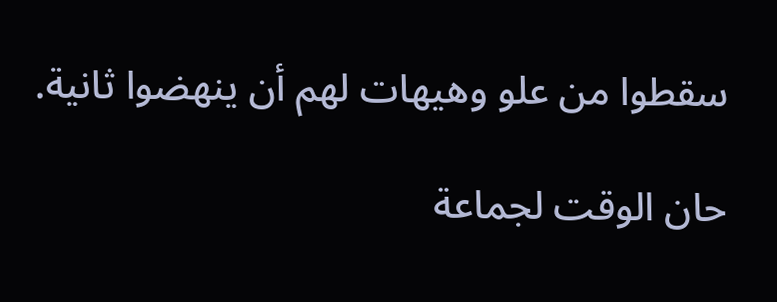سقطوا من علو وهيهات لهم أن ينهضوا ثانية.

حان الوقت لجماعة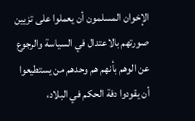الإخوان المسلمون أن يعملوا على تزيين صورتهم بالاعتدال في السياسة والرجوع عن الوهم بأنهم هم وحدهم من يستطيعوا أن يقودوا دفة الحكم في البلاد،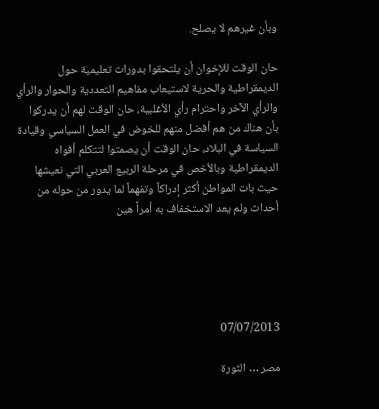وبأن غيرهم لا يصلح.

حان الوقت للإخوان أن يلتحقوا بدورات تعليمية حول الديمقراطية والحرية لاستيعاب مفاهيم التعددية والحوار والرأي والرأي الآخر واحترام رأي الأغلبية، حان الوقت لهم أن يدركوا بأن هناك من هم أفضل منهم للخوض في العمل السياسي وقيادة السياسة في البلاد، حان الوقت أن يصمتوا لتتكلم أفواه الديمقراطية وبالأخص في مرحلة الربيع العربي التي نعيشها حيث بات المواطن أكثر إدراكاً وتفهماً لما يدور من حوله من أحداث ولم يعد الاستخفاف به أمراً هين





07/07/2013

مصر … الثورة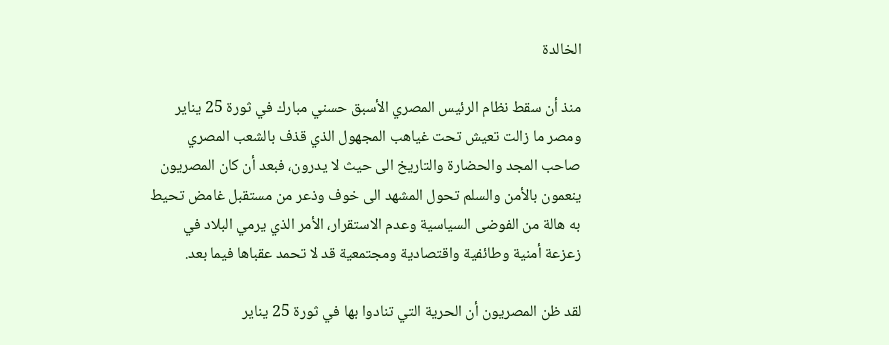الخالدة

منذ أن سقط نظام الرئيس المصري الأسبق حسني مبارك في ثورة 25 يناير ومصر ما زالت تعيش تحت غياهب المجهول الذي قذف بالشعب المصري صاحب المجد والحضارة والتاريخ الى حيث لا يدرون، فبعد أن كان المصريون ينعمون بالأمن والسلم تحول المشهد الى خوف وذعر من مستقبل غامض تحيط به هالة من الفوضى السياسية وعدم الاستقرار، الأمر الذي يرمي البلاد في زعزعة أمنية وطائفية واقتصادية ومجتمعية قد لا تحمد عقباها فيما بعد.

لقد ظن المصريون أن الحرية التي تنادوا بها في ثورة 25 يناير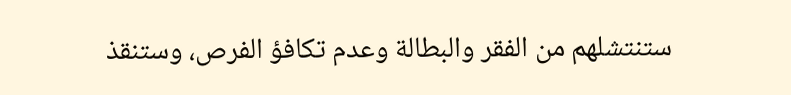ستنتشلهم من الفقر والبطالة وعدم تكافؤ الفرص، وستنقذ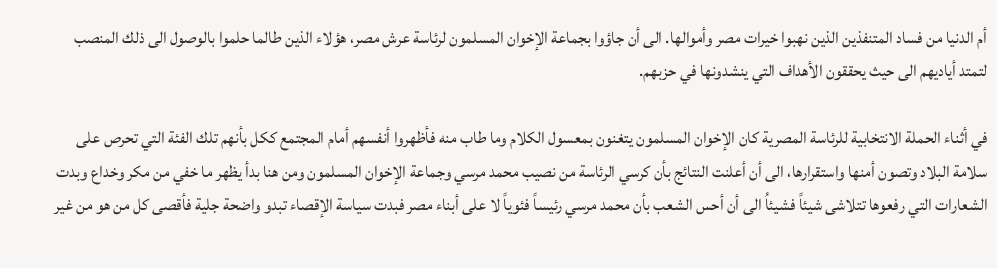أم الدنيا من فساد المتنفذين الذين نهبوا خيرات مصر وأموالها. الى أن جاؤوا بجماعة الإخوان المسلمون لرئاسة عرش مصر، هؤلاء الذين طالما حلموا بالوصول الى ذلك المنصب لتمتد أياديهم الى حيث يحققون الأهداف التي ينشدونها في حزبهم.

في أثناء الحملة الانتخابية للرئاسة المصرية كان الإخوان المسلمون يتغنون بمعسول الكلام وما طاب منه فأظهروا أنفسهم أمام المجتمع ككل بأنهم تلك الفئة التي تحرص على سلامة البلاد وتصون أمنها واستقرارها، الى أن أعلنت النتائج بأن كرسي الرئاسة من نصيب محمد مرسي وجماعة الإخوان المسلمون ومن هنا بدأ يظهر ما خفي من مكر وخداع وبدت الشعارات التي رفعوها تتلاشى شيئاً فشيئاُ الى أن أحس الشعب بأن محمد مرسي رئيساً فئوياً لا على أبناء مصر فبدت سياسة الإقصاء تبدو واضحة جلية فأقصى كل من هو من غير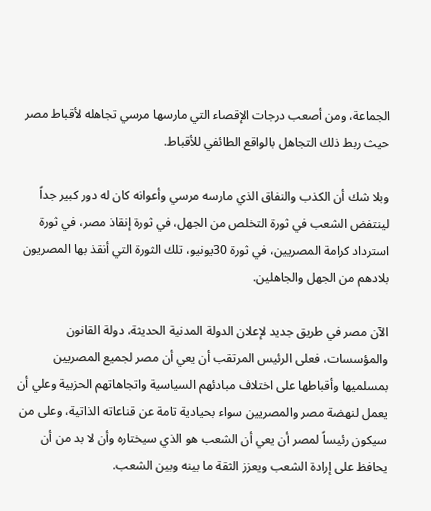الجماعة، ومن أصعب درجات الإقصاء التي مارسها مرسي تجاهله لأقباط مصر حيث ربط ذلك التجاهل بالواقع الطائفي للأقباط.

وبلا شك أن الكذب والنفاق الذي مارسه مرسي وأعوانه كان له دور كبير جداً لينتفض الشعب في ثورة التخلص من الجهل، في ثورة إنقاذ مصر، في ثورة استرداد كرامة المصريين، في ثورة 30يونيو، تلك الثورة التي أنقذ بها المصريون بلادهم من الجهل والجاهلين.

الآن مصر في طريق جديد لإعلان الدولة المدنية الحديثة، دولة القانون والمؤسسات، فعلى الرئيس المرتقب أن يعي أن مصر لجميع المصريين بمسلميها وأقباطها على اختلاف مبادئهم السياسية واتجاهاتهم الحزبية وعلي أن يعمل لنهضة مصر والمصريين سواء بحيادية تامة عن قناعاته الذاتية، وعلى من سيكون رئيساً لمصر أن يعي أن الشعب هو الذي سيختاره وأن لا بد من أن يحافظ على إرادة الشعب ويعزز الثقة ما بينه وبين الشعب.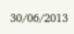30/06/2013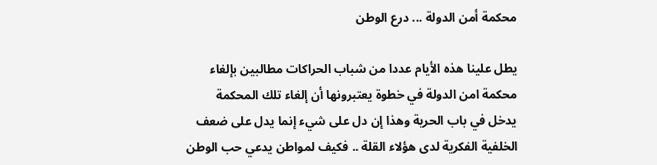محكمة أمن الدولة ... درع الوطن

يطل علينا هذه الأيام عددا من شباب الحراكات مطالبين بإلغاء محكمة امن الدولة في خطوة يعتبرونها أن إلغاء تلك المحكمة يدخل في باب الحرية وهذا إن دل على شيء إنما يدل على ضعف الخلفية الفكرية لدى هؤلاء القلة .. فكيف لمواطن يدعي حب الوطن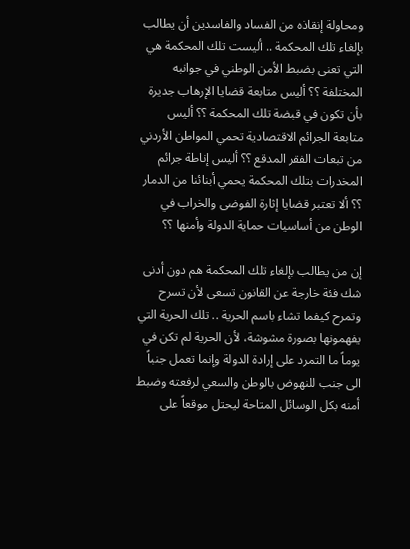ومحاولة إنقاذه من الفساد والفاسدين أن يطالب بإلغاء تلك المحكمة .. أليست تلك المحكمة هي التي تعنى بضبط الأمن الوطني في جوانبه المختلفة ؟؟ أليس متابعة قضايا الإرهاب جديرة بأن تكون في قبضة تلك المحكمة ؟؟ أليس متابعة الجرائم الاقتصادية تحمي المواطن الأردني من تبعات الفقر المدقع ؟؟ أليس إناطة جرائم المخدرات بتلك المحكمة يحمي أبنائنا من الدمار ؟؟ ألا تعتبر قضايا إثارة الفوضى والخراب في الوطن من أساسيات حماية الدولة وأمنها ؟؟

إن من يطالب بإلغاء تلك المحكمة هم دون أدنى شك فئة خارجة عن القانون تسعى لأن تسرح وتمرح كيفما تشاء باسم الحرية .. تلك الحرية التي يفهمونها بصورة مشوشة، لأن الحرية لم تكن في يوماً ما التمرد على إرادة الدولة وإنما تعمل جنباً الى جنب للنهوض بالوطن والسعي لرفعته وضبط أمنه بكل الوسائل المتاحة ليحتل موقعاً على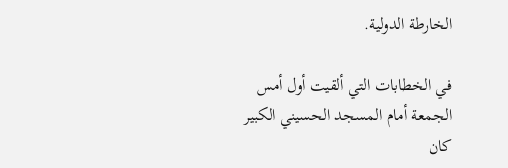الخارطة الدولية.

في الخطابات التي ألقيت أول أمس الجمعة أمام المسجد الحسيني الكبير كان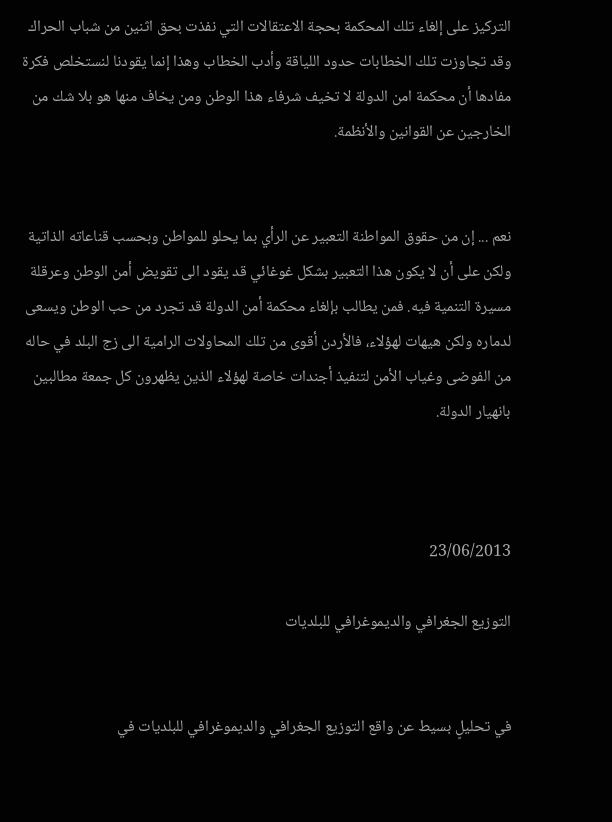التركيز على إلغاء تلك المحكمة بحجة الاعتقالات التي نفذت بحق اثنين من شباب الحراك وقد تجاوزت تلك الخطابات حدود اللياقة وأدب الخطاب وهذا إنما يقودنا لنستخلص فكرة مفادها أن محكمة امن الدولة لا تخيف شرفاء هذا الوطن ومن يخاف منها هو بلا شك من الخارجين عن القوانين والأنظمة.


نعم ... إن من حقوق المواطنة التعبير عن الرأي بما يحلو للمواطن وبحسب قناعاته الذاتية ولكن على أن لا يكون هذا التعبير بشكل غوغائي قد يقود الى تقويض أمن الوطن وعرقلة مسيرة التنمية فيه. فمن يطالب بإلغاء محكمة أمن الدولة قد تجرد من حب الوطن ويسعى لدماره ولكن هيهات لهؤلاء، فالأردن أقوى من تلك المحاولات الرامية الى زج البلد في حاله من الفوضى وغياب الأمن لتنفيذ أجندات خاصة لهؤلاء الذين يظهرون كل جمعة مطالبين بانهيار الدولة.



23/06/2013

التوزيع الجغرافي والديموغرافي للبلديات


في تحليلٍ بسيط عن واقع التوزيع الجغرافي والديموغرافي للبلديات في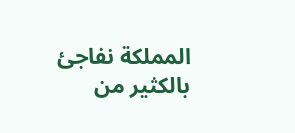المملكة نفاجئ بالكثير من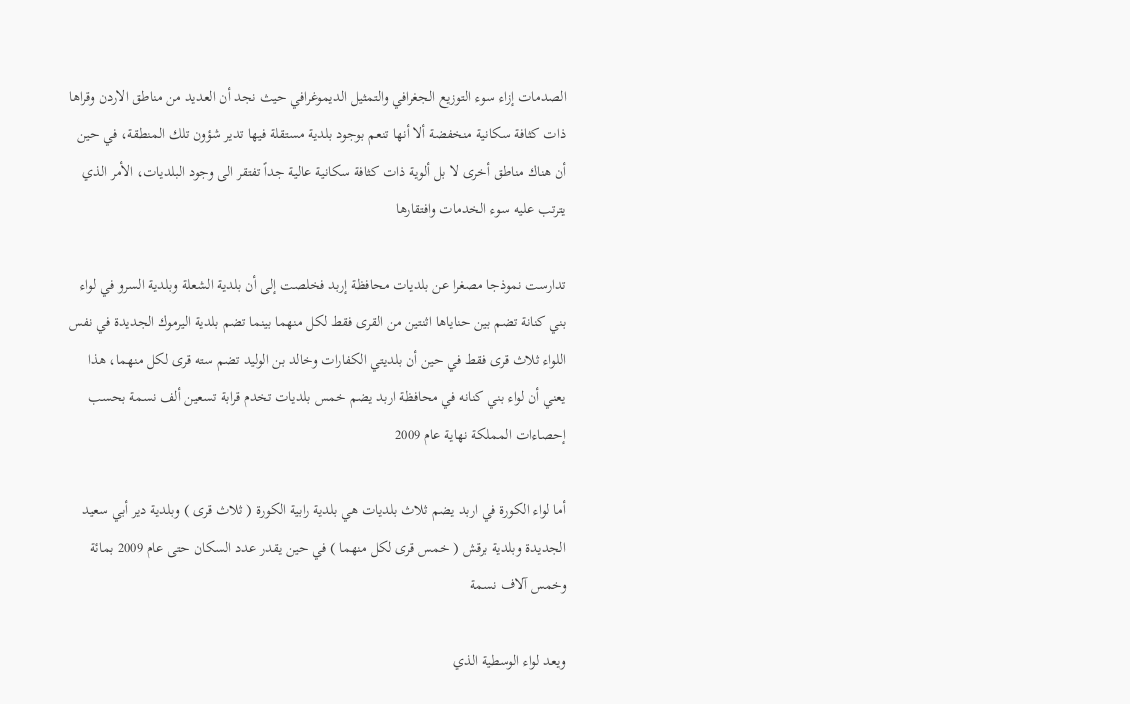الصدمات إزاء سوء التوزيع الجغرافي والتمثيل الديموغرافي حيث نجد أن العديد من مناطق الاردن وقراها ذات كثافة سكانية منخفضة ألا أنها تنعم بوجود بلدية مستقلة فيها تدير شؤون تلك المنطقة، في حين أن هناك مناطق أخرى لا بل ألوية ذات كثافة سكانية عالية جداً تفتقر الى وجود البلديات، الأمر الذي يترتب عليه سوء الخدمات وافتقارها

تدارست نموذجا مصغرا عن بلديات محافظة إربد فخلصت إلى أن بلدية الشعلة وبلدية السرو في لواء بني كنانة تضم بين حناياها اثنتين من القرى فقط لكل منهما بينما تضم بلدية اليرموك الجديدة في نفس اللواء ثلاث قرى فقط في حين أن بلديتي الكفارات وخالد بن الوليد تضم سته قرى لكل منهما، هذا يعني أن لواء بني كنانه في محافظة اربد يضم خمس بلديات تخدم قرابة تسعين ألف نسمة بحسب إحصاءات المملكة نهاية عام 2009

أما لواء الكورة في اربد يضم ثلاث بلديات هي بلدية رابية الكورة ( ثلاث قرى ) وبلدية دير أبي سعيد الجديدة وبلدية برقش ( خمس قرى لكل منهما ) في حين يقدر عدد السكان حتى عام 2009 بمائة وخمس آلاف نسمة

ويعد لواء الوسطية الذي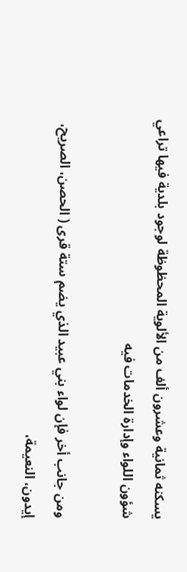يسكنه ثمانية وعشرون ألف من الألوية المحظوظة لوجود بلدية فيها تراعي شؤون اللواء وإدارة الخدمات فيه

ومن جانب أخر فإن لواء بني عبيد الذي يضم ستة قرى ( الحصن، الصريح، إيدون، النعيمة،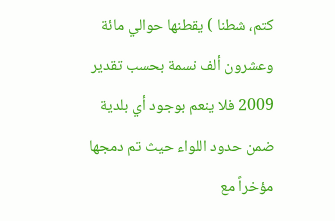كتم، شطنا ) يقطنها حوالي مائة وعشرون ألف نسمة بحسب تقدير 2009 فلا ينعم بوجود أي بلدية ضمن حدود اللواء حيث تم دمجها مؤخراً مع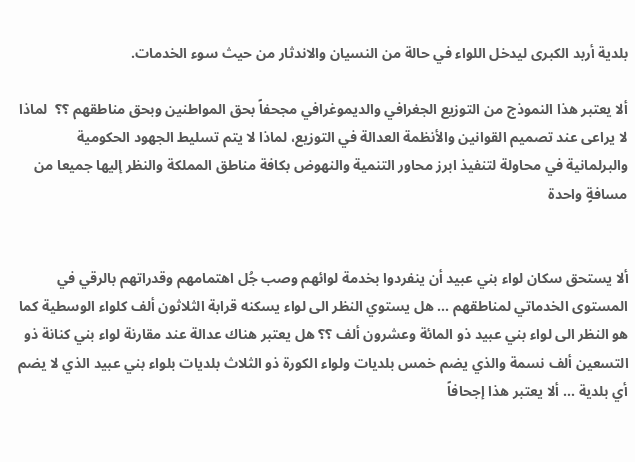بلدية أربد الكبرى ليدخل اللواء في حالة من النسيان والاندثار من حيث سوء الخدمات.

ألا يعتبر هذا النموذج من التوزيع الجغرافي والديموغرافي مجحفاً بحق المواطنين وبحق مناطقهم ؟؟  لماذا لا يراعى عند تصميم القوانين والأنظمة العدالة في التوزيع، لماذا لا يتم تسليط الجهود الحكومية والبرلمانية في محاولة لتنفيذ ابرز محاور التنمية والنهوض بكافة مناطق المملكة والنظر إليها جميعا من مسافةٍ واحدة


ألا يستحق سكان لواء بني عبيد أن ينفردوا بخدمة لوائهم وصب جُل اهتمامهم وقدراتهم بالرقي في المستوى الخدماتي لمناطقهم ... هل يستوي النظر الى لواء يسكنه قرابة الثلاثون ألف كلواء الوسطية كما هو النظر الى لواء بني عبيد ذو المائة وعشرون ألف ؟؟ هل يعتبر هناك عدالة عند مقارنة لواء بني كنانة ذو التسعين ألف نسمة والذي يضم خمس بلديات ولواء الكورة ذو الثلاث بلديات بلواء بني عبيد الذي لا يضم أي بلدية ... ألا يعتبر هذا إجحافاً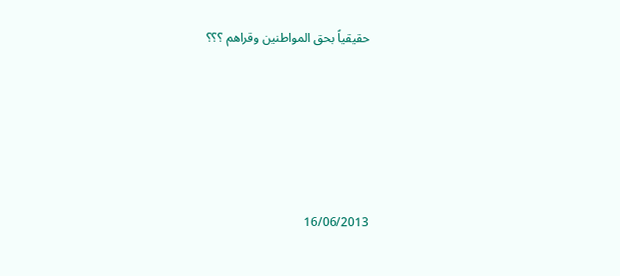حقيقياً بحق المواطنين وقراهم ؟؟؟





16/06/2013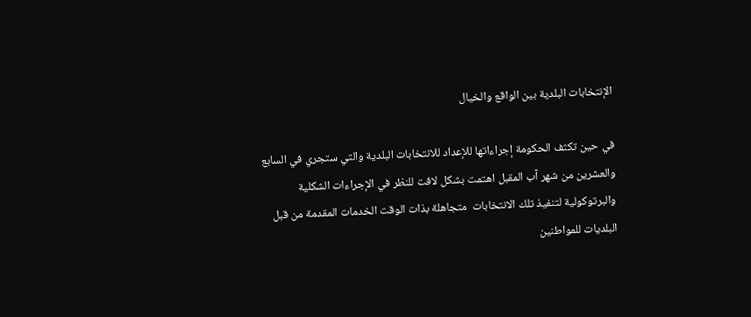الإنتخابات البلدية بين الواقع والخيال

في حين تكثف الحكومة إجراءاتها للإعداد للانتخابات البلدية والتي ستجري في السابع والعشرين من شهر آب المقبل اهتمت بشكل لافت للنظر في الإجراءات الشكلية والبرتوكولية لتنفيذ تلك الانتخابات  متجاهلة بذات الوقت الخدمات المقدمة من قبل البلديات للمواطنين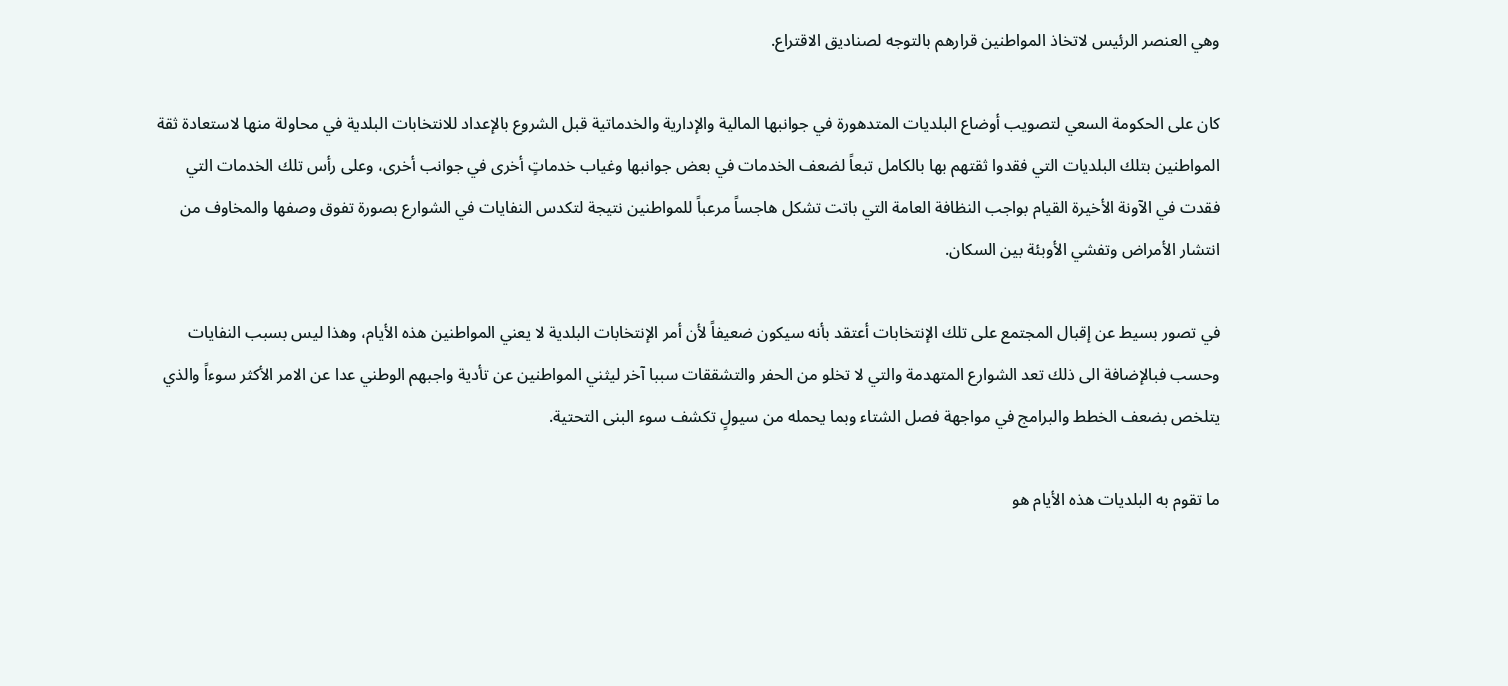وهي العنصر الرئيس لاتخاذ المواطنين قرارهم بالتوجه لصناديق الاقتراع.

كان على الحكومة السعي لتصويب أوضاع البلديات المتدهورة في جوانبها المالية والإدارية والخدماتية قبل الشروع بالإعداد للانتخابات البلدية في محاولة منها لاستعادة ثقة المواطنين بتلك البلديات التي فقدوا ثقتهم بها بالكامل تبعاً لضعف الخدمات في بعض جوانبها وغياب خدماتٍ أخرى في جوانب أخرى، وعلى رأس تلك الخدمات التي فقدت في الآونة الأخيرة القيام بواجب النظافة العامة التي باتت تشكل هاجساً مرعباً للمواطنين نتيجة لتكدس النفايات في الشوارع بصورة تفوق وصفها والمخاوف من انتشار الأمراض وتفشي الأوبئة بين السكان.

في تصور بسيط عن إقبال المجتمع على تلك الإنتخابات أعتقد بأنه سيكون ضعيفاً لأن أمر الإنتخابات البلدية لا يعني المواطنين هذه الأيام، وهذا ليس بسبب النفايات وحسب فبالإضافة الى ذلك تعد الشوارع المتهدمة والتي لا تخلو من الحفر والتشققات سببا آخر ليثني المواطنين عن تأدية واجبهم الوطني عدا عن الامر الأكثر سوءاً والذي يتلخص بضعف الخطط والبرامج في مواجهة فصل الشتاء وبما يحمله من سيولٍ تكشف سوء البنى التحتية.

ما تقوم به البلديات هذه الأيام هو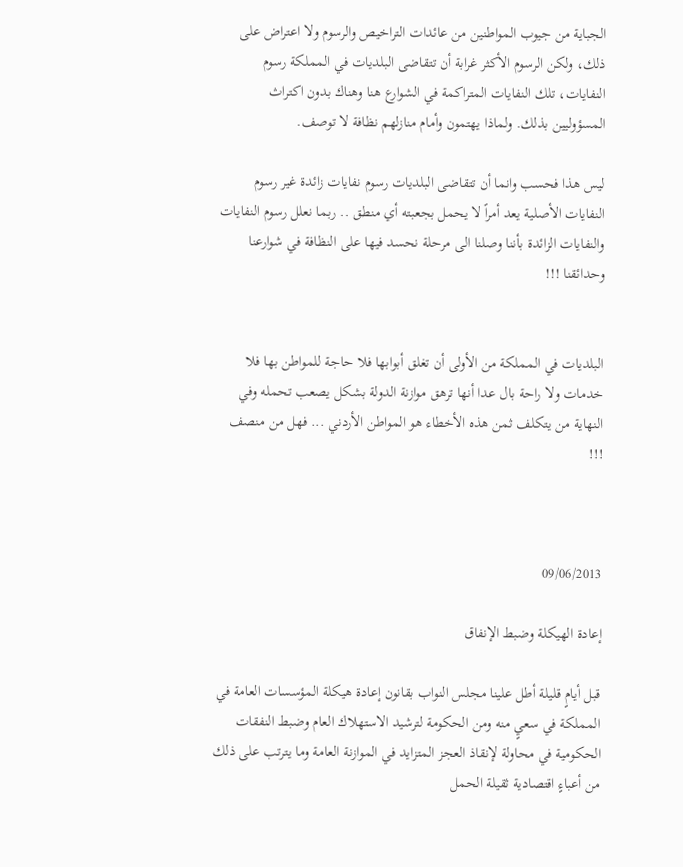الجباية من جيوب المواطنين من عائدات التراخيص والرسوم ولا اعتراض على ذلك، ولكن الرسوم الأكثر غرابة أن تتقاضى البلديات في المملكة رسوم النفايات، تلك النفايات المتراكمة في الشوارع هنا وهناك بدون اكتراث المسؤوليين بذلك. ولماذا يهتمون وأمام منازلهم نظافة لا توصف.

ليس هذا فحسب وانما أن تتقاضى البلديات رسوم نفايات زائدة غير رسوم النفايات الأصلية يعد أمراً لا يحمل بجعبته أي منطق .. ربما نعلل رسوم النفايات والنفايات الزائدة بأننا وصلنا الى مرحلة نحسد فيها على النظافة في شوارعنا وحدائقنا !!!


البلديات في المملكة من الأولى أن تغلق أبوابها فلا حاجة للمواطن بها فلا خدمات ولا راحة بال عدا أنها ترهق موازنة الدولة بشكل يصعب تحمله وفي النهاية من يتكلف ثمن هذه الأخطاء هو المواطن الأردني ... فهل من منصف !!!



09/06/2013

إعادة الهيكلة وضبط الإنفاق

قبل أيامٍ قليلة أطل علينا مجلس النواب بقانون إعادة هيكلة المؤسسات العامة في المملكة في سعيٍ منه ومن الحكومة لترشيد الاستهلاك العام وضبط النفقات الحكومية في محاولة لإنقاذ العجز المتزايد في الموازنة العامة وما يترتب على ذلك من أعباءٍ اقتصادية ثقيلة الحمل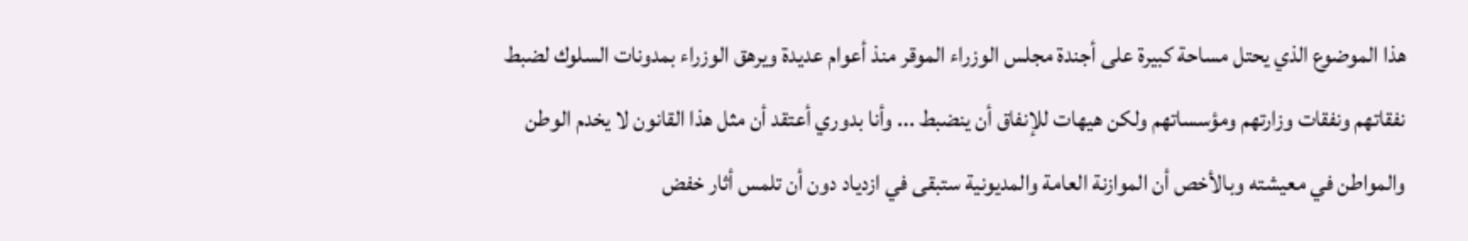هذا الموضوع الذي يحتل مساحة كبيرة على أجندة مجلس الوزراء الموقر منذ أعوام عديدة ويرهق الوزراء بمدونات السلوك لضبط نفقاتهم ونفقات وزارتهم ومؤسساتهم ولكن هيهات للإنفاق أن ينضبط ... وأنا بدوري أعتقد أن مثل هذا القانون لا يخدم الوطن والمواطن في معيشته وبالأخص أن الموازنة العامة والمديونية ستبقى في ازدياد دون أن تلمس أثار خفض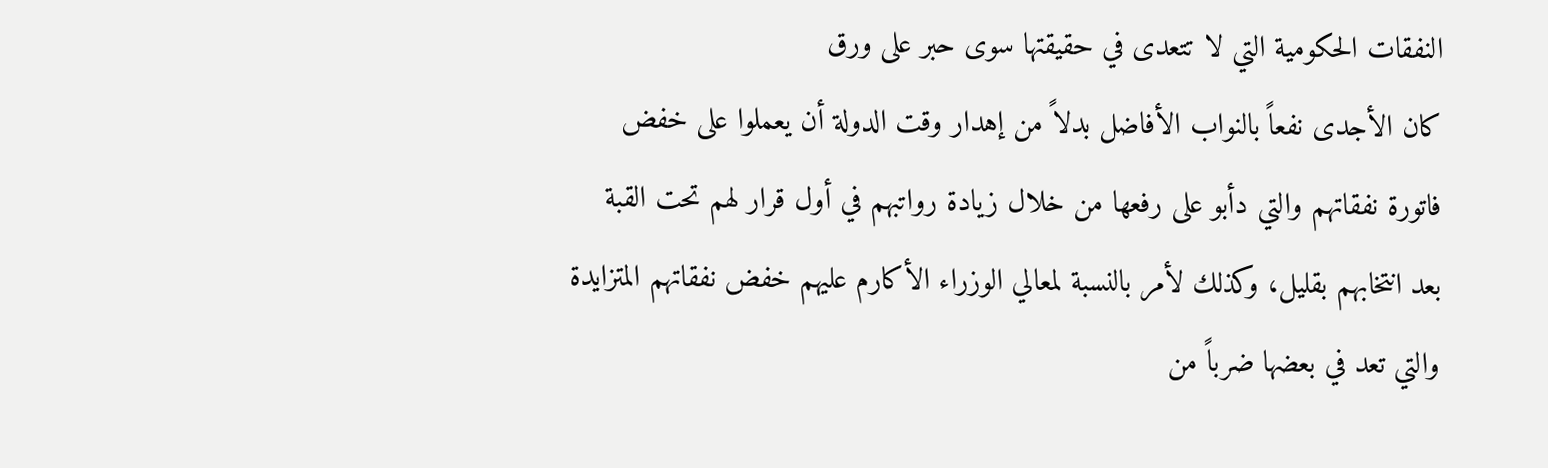النفقات الحكومية التي لا تتعدى في حقيقتها سوى حبر على ورق
كان الأجدى نفعاً بالنواب الأفاضل بدلاً من إهدار وقت الدولة أن يعملوا على خفض فاتورة نفقاتهم والتي دأبو على رفعها من خلال زيادة رواتبهم في أول قرار لهم تحت القبة بعد انتخابهم بقليل، وكذلك لأمر بالنسبة لمعالي الوزراء الأكارم عليهم خفض نفقاتهم المتزايدة والتي تعد في بعضها ضرباً من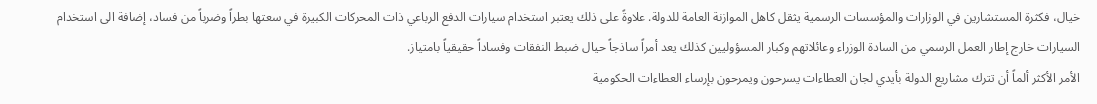خيال، فكثرة المستشارين في الوزارات والمؤسسات الرسمية يثقل كاهل الموازنة العامة للدولة. علاوةً على ذلك يعتبر استخدام سيارات الدفع الرباعي ذات المحركات الكبيرة في سعتها بطراً وضرباً من فساد، إضافة الى استخدام السيارات خارج إطار العمل الرسمي من السادة الوزراء وعائلاتهم وكبار المسؤوليين كذلك يعد أمراً ساذجاً حيال ضبط النفقات وفساداً حقيقياً بامتياز.
الأمر الأكثر ألماً أن تترك مشاريع الدولة بأيدي لجان العطاءات يسرحون ويمرحون بإرساء العطاءات الحكومية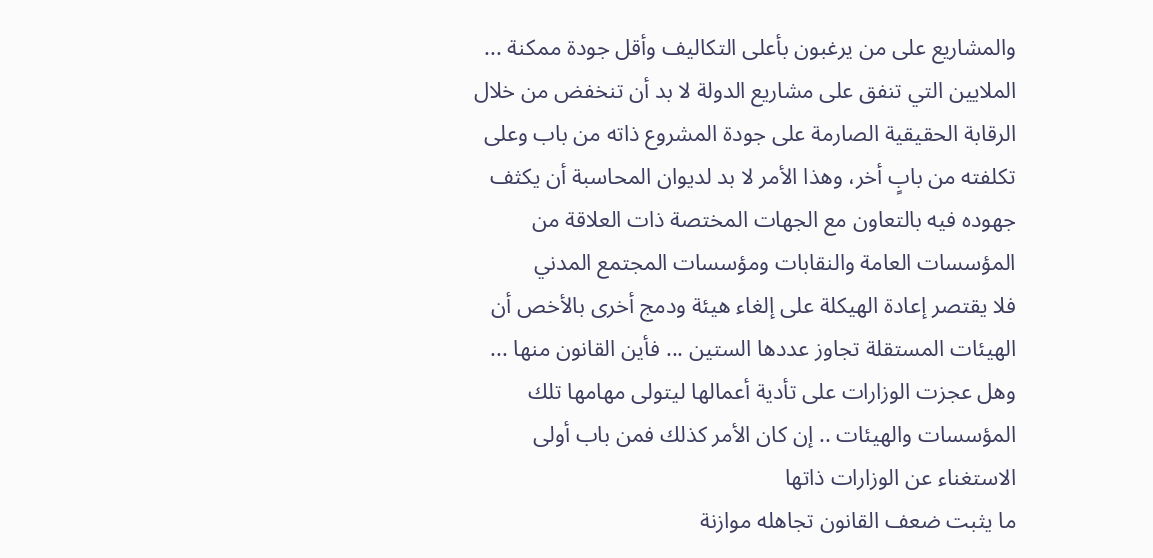والمشاريع على من يرغبون بأعلى التكاليف وأقل جودة ممكنة ... الملايين التي تنفق على مشاريع الدولة لا بد أن تنخفض من خلال الرقابة الحقيقية الصارمة على جودة المشروع ذاته من باب وعلى تكلفته من بابٍ أخر، وهذا الأمر لا بد لديوان المحاسبة أن يكثف جهوده فيه بالتعاون مع الجهات المختصة ذات العلاقة من المؤسسات العامة والنقابات ومؤسسات المجتمع المدني
فلا يقتصر إعادة الهيكلة على إلغاء هيئة ودمج أخرى بالأخص أن الهيئات المستقلة تجاوز عددها الستين ... فأين القانون منها ... وهل عجزت الوزارات على تأدية أعمالها ليتولى مهامها تلك المؤسسات والهيئات .. إن كان الأمر كذلك فمن باب أولى الاستغناء عن الوزارات ذاتها
ما يثبت ضعف القانون تجاهله موازنة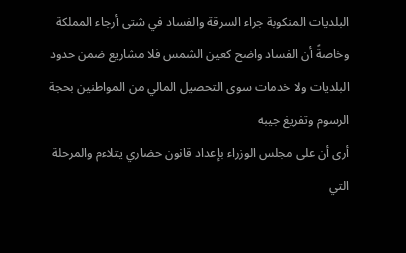البلديات المنكوبة جراء السرقة والفساد في شتى أرجاء المملكة وخاصةً أن الفساد واضح كعين الشمس فلا مشاريع ضمن حدود البلديات ولا خدمات سوى التحصيل المالي من المواطنين بحجة الرسوم وتفريغ جيبه
أرى أن على مجلس الوزراء بإعداد قانون حضاري يتلاءم والمرحلة التي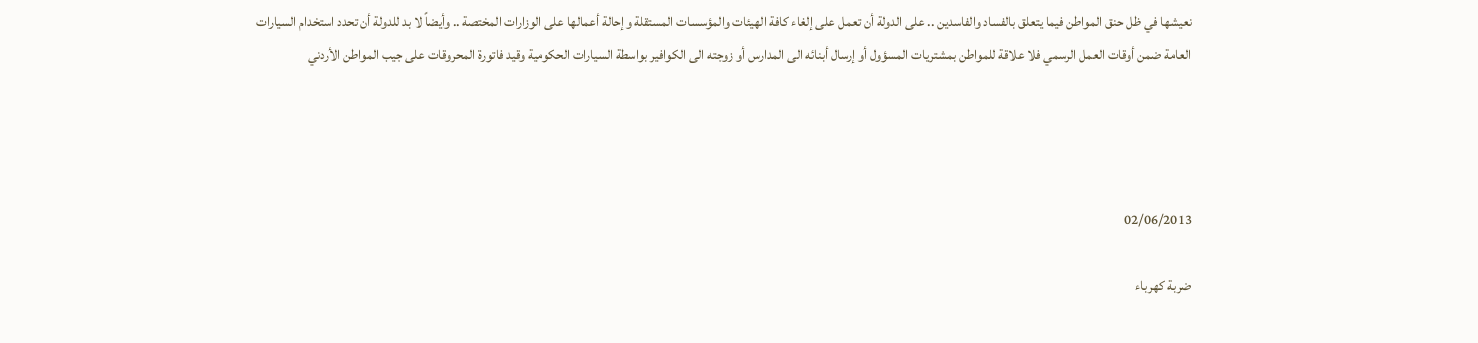نعيشها في ظل حنق المواطن فيما يتعلق بالفساد والفاسدين .. على الدولة أن تعمل على إلغاء كافة الهيئات والمؤسسات المستقلة وإحالة أعمالها على الوزارات المختصة .. وأيضاً لا بد للدولة أن تحدد استخدام السيارات العامة ضمن أوقات العمل الرسمي فلا علاقة للمواطن بمشتريات المسؤول أو إرسال أبنائه الى المدارس أو زوجته الى الكوافير بواسطة السيارات الحكومية وقيد فاتورة المحروقات على جيب المواطن الأردني




02/06/2013

ضربة كهرباء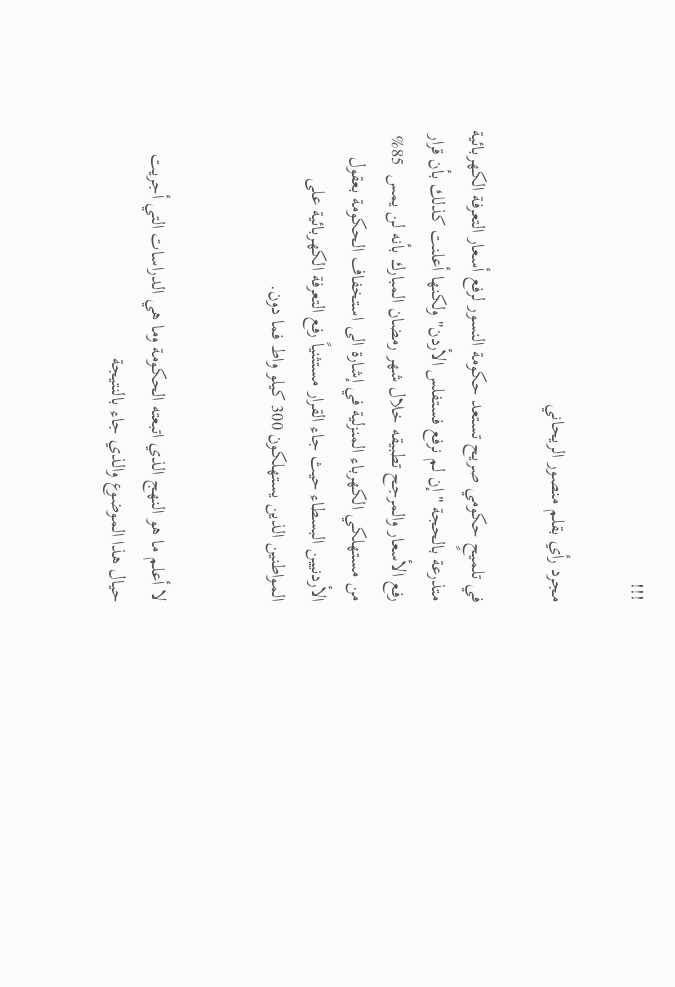!!!

مجرد رأي بقلم منصور الريحاني

في تلميحٍ حكومي صريح تستعد حكومة النسور لرفع أسعار التعرفة الكهربائية متذرعة بالحجة "إن لم نرفع فستفلس الأردن" ولكنها أعلنت كذلك بأن قرار رفع الأسعار والمرجح تطبيقه خلال شهر رمضان المبارك بأنه لن يمس  85% من مستهلكي الكهرباء المنزلية في إشارة الى استخفاف الحكومة بعقول الأردنيين البسطاء حيث جاء القرار مستثنياً رفع التعرفة الكهربائية على المواطنين الذين يستهلكون 300 كيلو واط فما دون.


لا أعلم ما هو النهج الذي اتبعته الحكومة وما هي الدراسات التي أجريت حيال هذا الموضوع والذي جاء بالنتيجة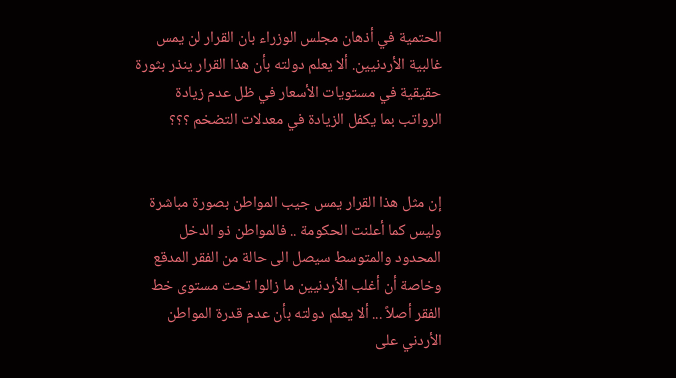الحتمية في أذهان مجلس الوزراء بان القرار لن يمس غالبية الأردنيين. ألا يعلم دولته بأن هذا القرار ينذر بثورة حقيقية في مستويات الأسعار في ظل عدم زيادة الرواتب بما يكفل الزيادة في معدلات التضخم ؟؟؟


إن مثل هذا القرار يمس جيب المواطن بصورة مباشرة وليس كما أعلنت الحكومة .. فالمواطن ذو الدخل المحدود والمتوسط سيصل الى حالة من الفقر المدقع وخاصة أن أغلب الأردنيين ما زالوا تحت مستوى خط الفقر أصلاً ... ألا يعلم دولته بأن عدم قدرة المواطن الأردني على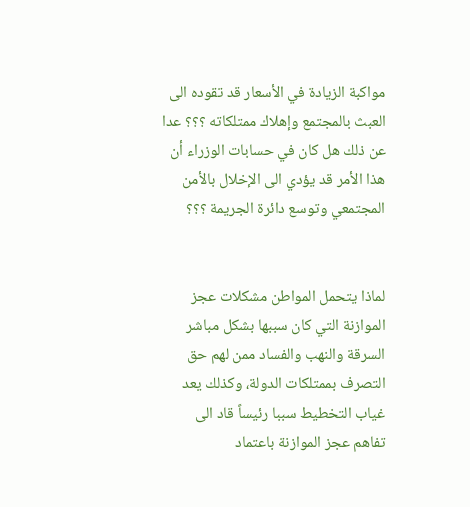مواكبة الزيادة في الأسعار قد تقوده الى العبث بالمجتمع وإهلاك ممتلكاته ؟؟؟ عدا عن ذلك هل كان في حسابات الوزراء أن هذا الأمر قد يؤدي الى الإخلال بالأمن المجتمعي وتوسع دائرة الجريمة ؟؟؟


لماذا يتحمل المواطن مشكلات عجز الموازنة التي كان سببها بشكل مباشر السرقة والنهب والفساد ممن لهم حق التصرف بممتلكات الدولة، وكذلك يعد غياب التخطيط سببا رئيساً قاد الى تفاهم عجز الموازنة باعتماد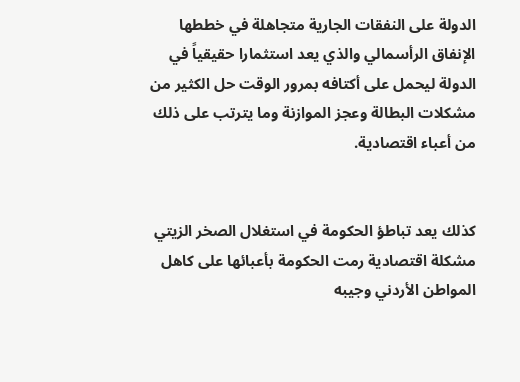الدولة على النفقات الجارية متجاهلة في خططها الإنفاق الرأسمالي والذي يعد استثمارا حقيقياً في الدولة ليحمل على أكتافه بمرور الوقت حل الكثير من مشكلات البطالة وعجز الموازنة وما يترتب على ذلك من أعباء اقتصادية.


كذلك يعد تباطؤ الحكومة في استغلال الصخر الزيتي مشكلة اقتصادية رمت الحكومة بأعبائها على كاهل المواطن الأردني وجيبه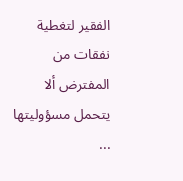الفقير لتغطية نفقات من المفترض ألا يتحمل مسؤوليتها ...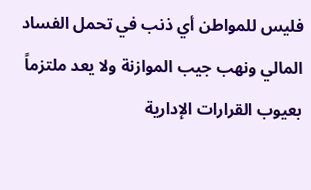فليس للمواطن أي ذنب في تحمل الفساد المالي ونهب جيب الموازنة ولا يعد ملتزماً بعيوب القرارات الإدارية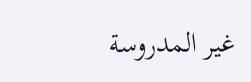غير المدروسة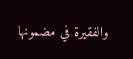والفقيرة في مضمونها